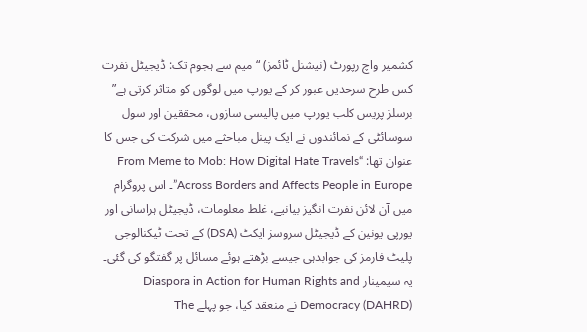کشمیر واچ رپورٹ (نیشنل ٹائمز) “میم سے ہجوم تک: ڈیجیٹل نفرت کس طرح سرحدیں عبور کر کے یورپ میں لوگوں کو متاثر کرتی ہے” برسلز پریس کلب یورپ میں پالیسی سازوں، محققین اور سول سوسائٹی کے نمائندوں نے ایک پینل مباحثے میں شرکت کی جس کا عنوان تھا: “From Meme to Mob: How Digital Hate Travels Across Borders and Affects People in Europe”۔ اس پروگرام میں آن لائن نفرت انگیز بیانیے، غلط معلومات، ڈیجیٹل ہراسانی اور یورپی یونین کے ڈیجیٹل سروسز ایکٹ (DSA) کے تحت ٹیکنالوجی پلیٹ فارمز کی جوابدہی جیسے بڑھتے ہوئے مسائل پر گفتگو کی گئی۔ یہ سیمینار Diaspora in Action for Human Rights and Democracy (DAHRD) نے منعقد کیا، جو پہلے The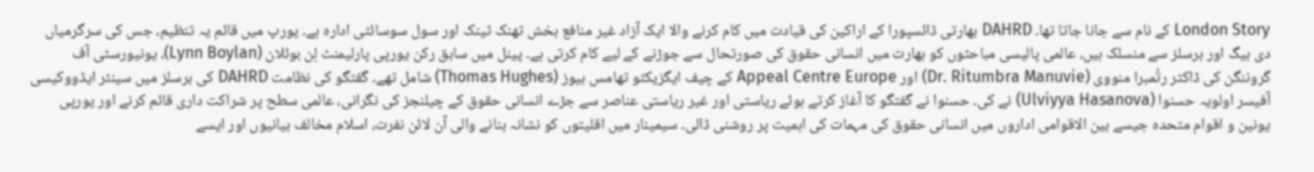London Story کے نام سے جانا جاتا تھا۔ DAHRD بھارتی ڈائسپورا کے اراکین کی قیادت میں کام کرنے والا ایک آزاد غیر منافع بخش تھنک ٹینک اور سول سوسائٹی ادارہ ہے۔ یورپ میں قائم یہ تنظیم، جس کی سرگرمیاں دی ہیگ اور برسلز سے منسلک ہیں، عالمی پالیسی مباحثوں کو بھارت میں انسانی حقوق کی صورتحال سے جوڑنے کے لیے کام کرتی ہے۔ پینل میں سابق رکن یورپی پارلیمنٹ لِن بوئلان (Lynn Boylan)، یونیورسٹی آف گروننگن کی ڈاکٹر رتُمبرا منووی (Dr. Ritumbra Manuvie) اور Appeal Centre Europe کے چیف ایگزیکٹو تھامس ہیوز (Thomas Hughes) شامل تھے۔ گفتگو کی نظامت DAHRD کی برسلز میں سینئر ایڈووکیسی آفیسر اولویہ حسنوا (Ulviyya Hasanova) نے کی۔ حسنوا نے گفتگو کا آغاز کرتے ہوئے ریاستی اور غیر ریاستی عناصر سے جڑے انسانی حقوق کے چیلنجز کی نگرانی، عالمی سطح پر شراکت داری قائم کرنے اور یورپی یونین و اقوام متحدہ جیسے بین الاقوامی اداروں میں انسانی حقوق کی مہمات کی اہمیت پر روشنی ڈالی۔ سیمینار میں اقلیتوں کو نشانہ بنانے والی آن لائن نفرت، اسلام مخالف بیانیوں اور ایسے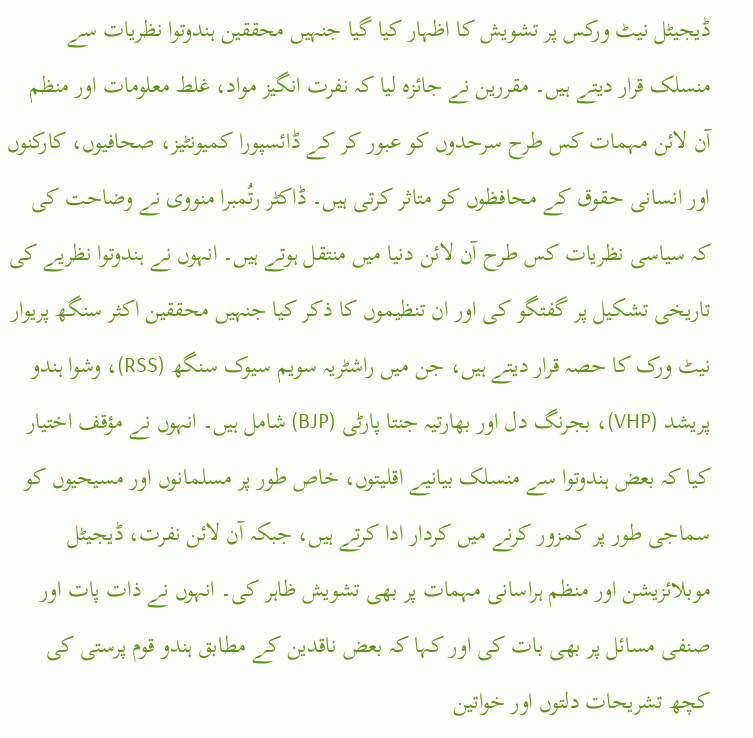ڈیجیٹل نیٹ ورکس پر تشویش کا اظہار کیا گیا جنہیں محققین ہندوتوا نظریات سے منسلک قرار دیتے ہیں۔ مقررین نے جائزہ لیا کہ نفرت انگیز مواد، غلط معلومات اور منظم آن لائن مہمات کس طرح سرحدوں کو عبور کر کے ڈائسپورا کمیونٹیز، صحافیوں، کارکنوں اور انسانی حقوق کے محافظوں کو متاثر کرتی ہیں۔ ڈاکٹر رتُمبرا منووی نے وضاحت کی کہ سیاسی نظریات کس طرح آن لائن دنیا میں منتقل ہوتے ہیں۔ انہوں نے ہندوتوا نظریے کی تاریخی تشکیل پر گفتگو کی اور ان تنظیموں کا ذکر کیا جنہیں محققین اکثر سنگھ پریوار نیٹ ورک کا حصہ قرار دیتے ہیں، جن میں راشٹریہ سویم سیوک سنگھ (RSS)، وشوا ہندو پریشد (VHP)، بجرنگ دل اور بھارتیہ جنتا پارٹی (BJP) شامل ہیں۔ انہوں نے مؤقف اختیار کیا کہ بعض ہندوتوا سے منسلک بیانیے اقلیتوں، خاص طور پر مسلمانوں اور مسیحیوں کو سماجی طور پر کمزور کرنے میں کردار ادا کرتے ہیں، جبکہ آن لائن نفرت، ڈیجیٹل موبلائزیشن اور منظم ہراسانی مہمات پر بھی تشویش ظاہر کی۔ انہوں نے ذات پات اور صنفی مسائل پر بھی بات کی اور کہا کہ بعض ناقدین کے مطابق ہندو قوم پرستی کی کچھ تشریحات دلتوں اور خواتین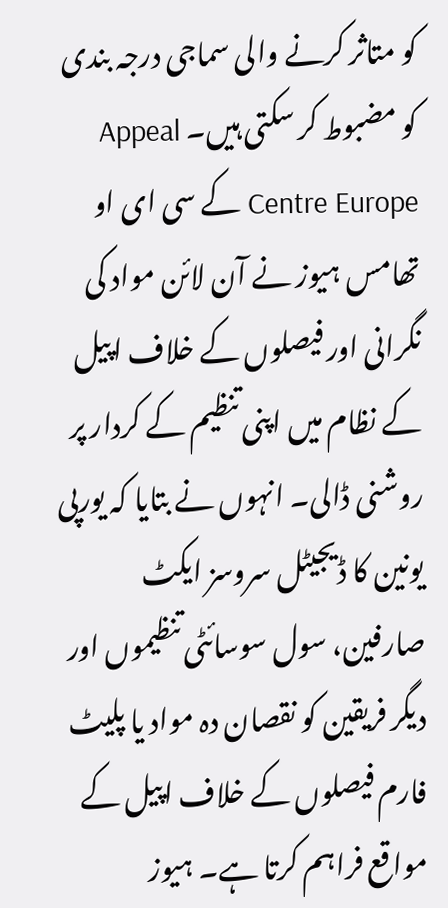کو متاثر کرنے والی سماجی درجہ بندی کو مضبوط کر سکتی ہیں۔ Appeal Centre Europe کے سی ای او تھامس ہیوز نے آن لائن مواد کی نگرانی اور فیصلوں کے خلاف اپیل کے نظام میں اپنی تنظیم کے کردار پر روشنی ڈالی۔ انہوں نے بتایا کہ یورپی یونین کا ڈیجیٹل سروسز ایکٹ صارفین، سول سوسائٹی تنظیموں اور دیگر فریقین کو نقصان دہ مواد یا پلیٹ فارم فیصلوں کے خلاف اپیل کے مواقع فراہم کرتا ہے۔ ہیوز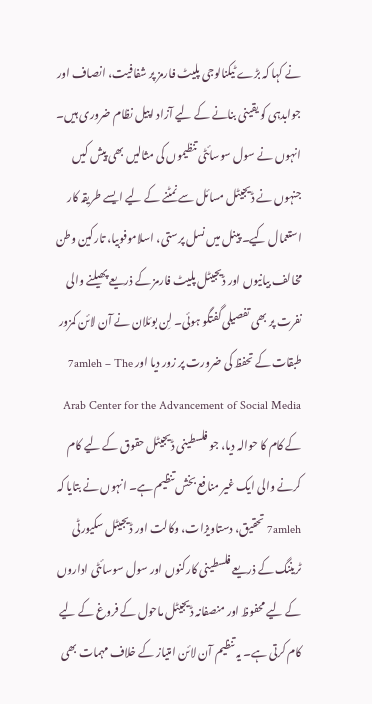نے کہا کہ بڑے ٹیکنالوجی پلیٹ فارمز پر شفافیت، انصاف اور جوابدہی کو یقینی بنانے کے لیے آزاد اپیل نظام ضروری ہیں۔ انہوں نے سول سوسائٹی تنظیموں کی مثالیں بھی پیش کیں جنہوں نے ڈیجیٹل مسائل سے نمٹنے کے لیے ایسے طریقہ کار استعمال کیے۔ پینل میں نسل پرستی، اسلاموفوبیا، تارکین وطن مخالف بیانیوں اور ڈیجیٹل پلیٹ فارمز کے ذریعے پھیلنے والی نفرت پر بھی تفصیلی گفتگو ہوئی۔ لِن بوئلان نے آن لائن کمزور طبقات کے تحفظ کی ضرورت پر زور دیا اور 7amleh – The Arab Center for the Advancement of Social Media کے کام کا حوالہ دیا، جو فلسطینی ڈیجیٹل حقوق کے لیے کام کرنے والی ایک غیر منافع بخش تنظیم ہے۔ انہوں نے بتایا کہ 7amleh تحقیق، دستاویزات، وکالت اور ڈیجیٹل سکیورٹی ٹریننگ کے ذریعے فلسطینی کارکنوں اور سول سوسائٹی اداروں کے لیے محفوظ اور منصفانہ ڈیجیٹل ماحول کے فروغ کے لیے کام کرتی ہے۔ یہ تنظیم آن لائن امتیاز کے خلاف مہمات بھی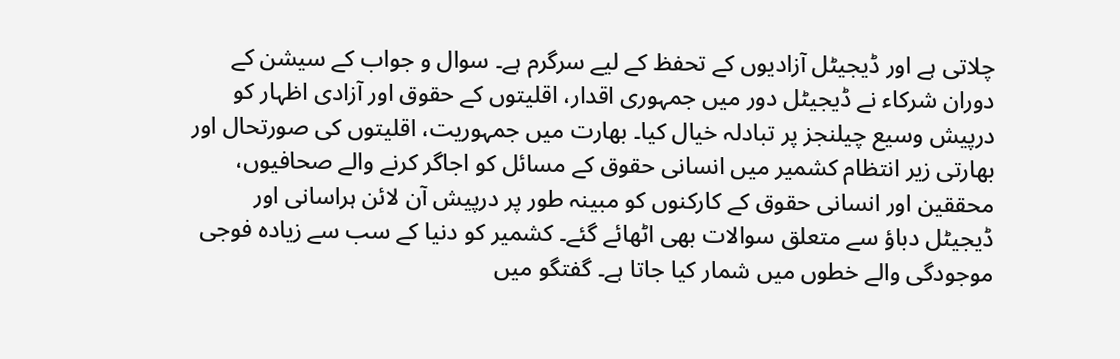چلاتی ہے اور ڈیجیٹل آزادیوں کے تحفظ کے لیے سرگرم ہے۔ سوال و جواب کے سیشن کے دوران شرکاء نے ڈیجیٹل دور میں جمہوری اقدار، اقلیتوں کے حقوق اور آزادی اظہار کو درپیش وسیع چیلنجز پر تبادلہ خیال کیا۔ بھارت میں جمہوریت، اقلیتوں کی صورتحال اور بھارتی زیر انتظام کشمیر میں انسانی حقوق کے مسائل کو اجاگر کرنے والے صحافیوں، محققین اور انسانی حقوق کے کارکنوں کو مبینہ طور پر درپیش آن لائن ہراسانی اور ڈیجیٹل دباؤ سے متعلق سوالات بھی اٹھائے گئے۔ کشمیر کو دنیا کے سب سے زیادہ فوجی موجودگی والے خطوں میں شمار کیا جاتا ہے۔ گفتگو میں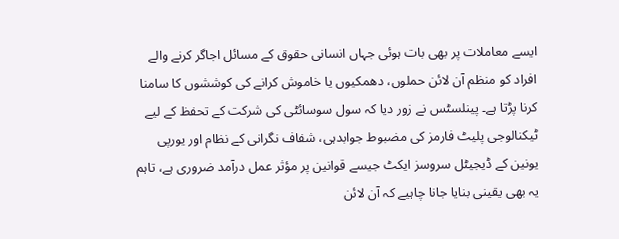ایسے معاملات پر بھی بات ہوئی جہاں انسانی حقوق کے مسائل اجاگر کرنے والے افراد کو منظم آن لائن حملوں، دھمکیوں یا خاموش کرانے کی کوششوں کا سامنا کرنا پڑتا ہے۔ پینلسٹس نے زور دیا کہ سول سوسائٹی کی شرکت کے تحفظ کے لیے ٹیکنالوجی پلیٹ فارمز کی مضبوط جوابدہی، شفاف نگرانی کے نظام اور یورپی یونین کے ڈیجیٹل سروسز ایکٹ جیسے قوانین پر مؤثر عمل درآمد ضروری ہے، تاہم یہ بھی یقینی بنایا جانا چاہیے کہ آن لائن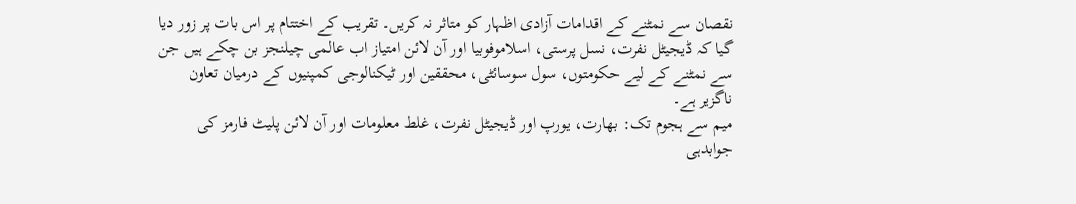نقصان سے نمٹنے کے اقدامات آزادی اظہار کو متاثر نہ کریں۔ تقریب کے اختتام پر اس بات پر زور دیا گیا کہ ڈیجیٹل نفرت، نسل پرستی، اسلاموفوبیا اور آن لائن امتیاز اب عالمی چیلنجز بن چکے ہیں جن سے نمٹنے کے لیے حکومتوں، سول سوسائٹی، محققین اور ٹیکنالوجی کمپنیوں کے درمیان تعاون ناگزیر ہے۔
میم سے ہجوم تک: بھارت، یورپ اور ڈیجیٹل نفرت، غلط معلومات اور آن لائن پلیٹ فارمز کی جوابدہی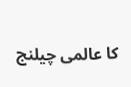کا عالمی چیلنج